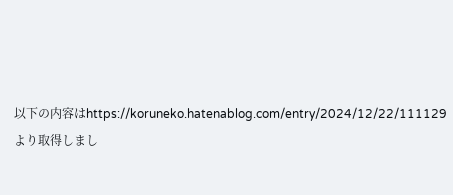以下の内容はhttps://koruneko.hatenablog.com/entry/2024/12/22/111129より取得しまし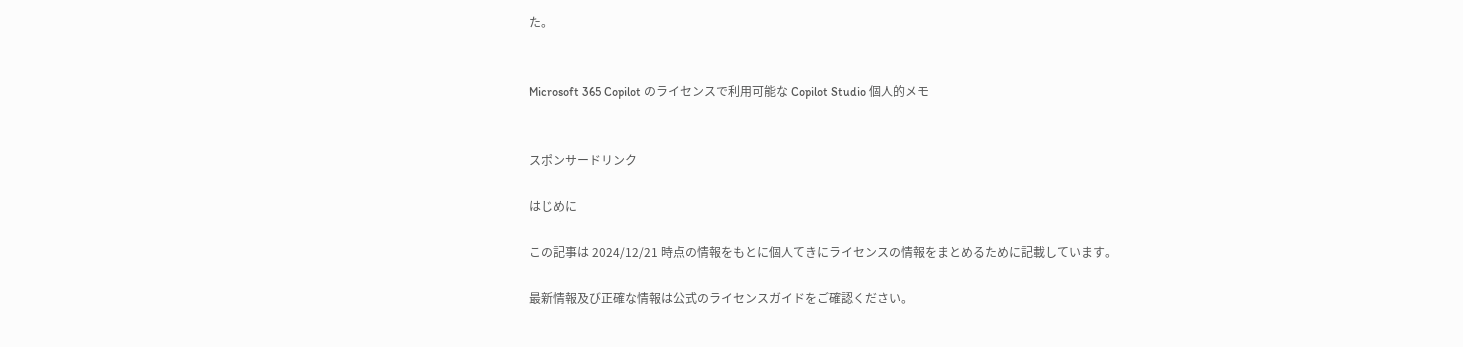た。


Microsoft 365 Copilot のライセンスで利用可能な Copilot Studio 個人的メモ


スポンサードリンク

はじめに

この記事は 2024/12/21 時点の情報をもとに個人てきにライセンスの情報をまとめるために記載しています。

最新情報及び正確な情報は公式のライセンスガイドをご確認ください。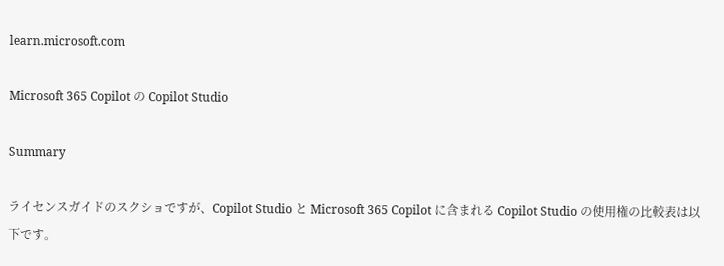learn.microsoft.com

Microsoft 365 Copilot の Copilot Studio

Summary

ライセンスガイドのスクショですが、Copilot Studio と Microsoft 365 Copilot に含まれる Copilot Studio の使用権の比較表は以下です。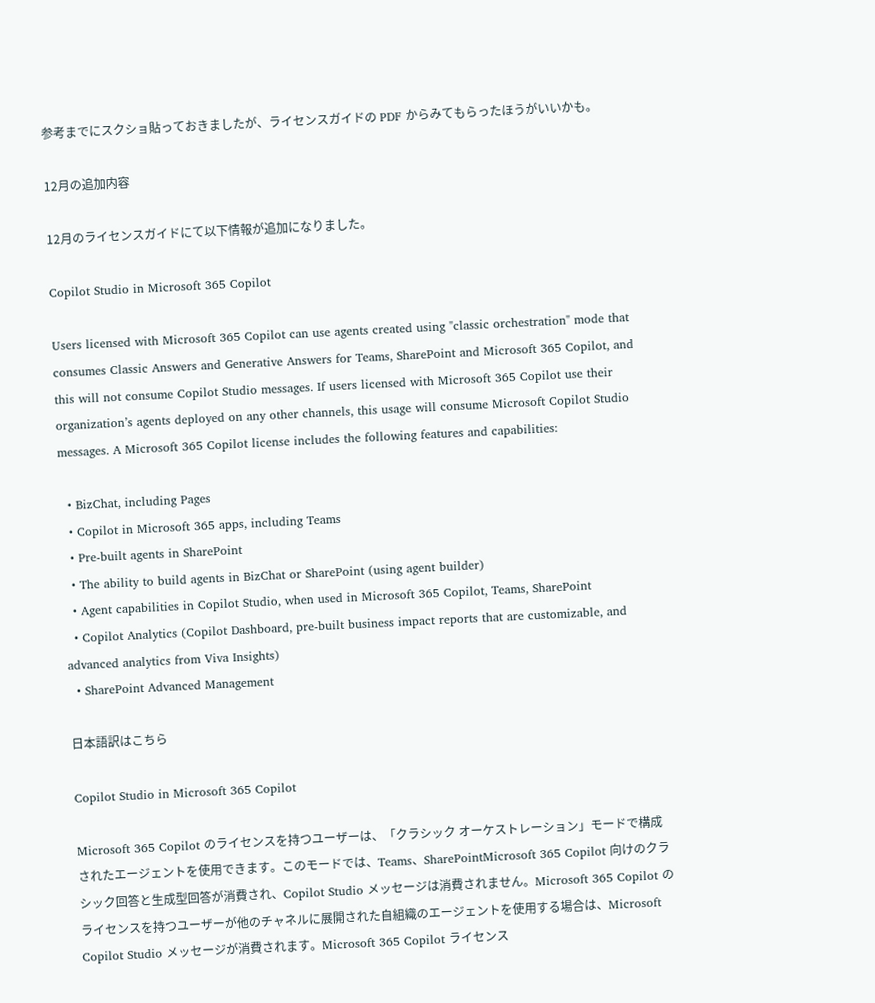参考までにスクショ貼っておきましたが、ライセンスガイドの PDF からみてもらったほうがいいかも。

12月の追加内容

12月のライセンスガイドにて以下情報が追加になりました。

Copilot Studio in Microsoft 365 Copilot

Users licensed with Microsoft 365 Copilot can use agents created using "classic orchestration" mode that consumes Classic Answers and Generative Answers for Teams, SharePoint and Microsoft 365 Copilot, and this will not consume Copilot Studio messages. If users licensed with Microsoft 365 Copilot use their organization’s agents deployed on any other channels, this usage will consume Microsoft Copilot Studio messages. A Microsoft 365 Copilot license includes the following features and capabilities:

  • BizChat, including Pages
  • Copilot in Microsoft 365 apps, including Teams
  • Pre-built agents in SharePoint
  • The ability to build agents in BizChat or SharePoint (using agent builder)
  • Agent capabilities in Copilot Studio, when used in Microsoft 365 Copilot, Teams, SharePoint
  • Copilot Analytics (Copilot Dashboard, pre-built business impact reports that are customizable, and advanced analytics from Viva Insights)
  • SharePoint Advanced Management

日本語訳はこちら

Copilot Studio in Microsoft 365 Copilot

Microsoft 365 Copilot のライセンスを持つユーザーは、「クラシック オーケストレーション」モードで構成されたエージェントを使用できます。このモードでは、Teams、SharePointMicrosoft 365 Copilot 向けのクラシック回答と生成型回答が消費され、Copilot Studio メッセージは消費されません。Microsoft 365 Copilot のライセンスを持つユーザーが他のチャネルに展開された自組織のエージェントを使用する場合は、Microsoft Copilot Studio メッセージが消費されます。Microsoft 365 Copilot ライセンス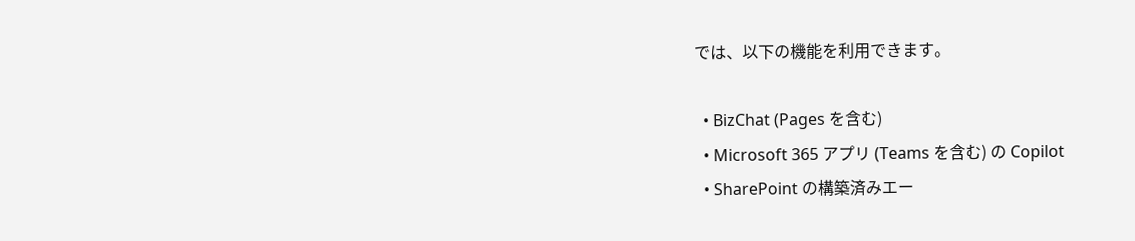では、以下の機能を利用できます。

  • BizChat (Pages を含む)
  • Microsoft 365 アプリ (Teams を含む) の Copilot
  • SharePoint の構築済みエー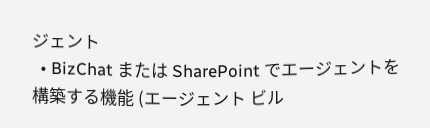ジェント
  • BizChat または SharePoint でエージェントを構築する機能 (エージェント ビル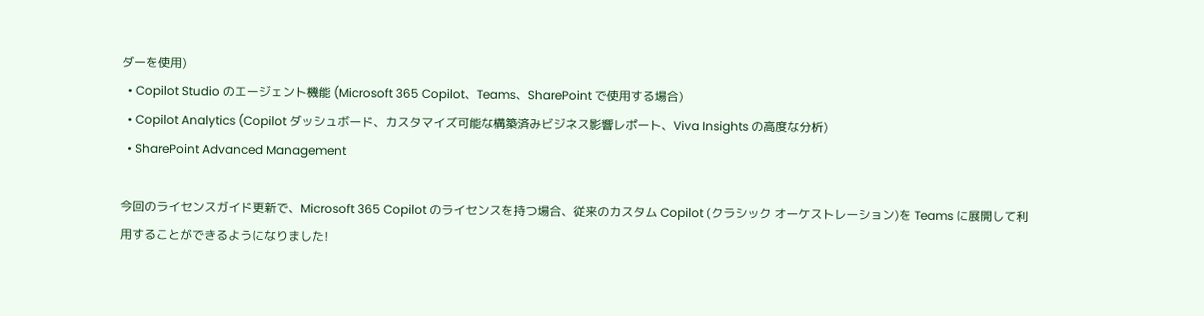ダーを使用)
  • Copilot Studio のエージェント機能 (Microsoft 365 Copilot、Teams、SharePoint で使用する場合)
  • Copilot Analytics (Copilot ダッシュボード、カスタマイズ可能な構築済みビジネス影響レポート、Viva Insights の高度な分析)
  • SharePoint Advanced Management

今回のライセンスガイド更新で、Microsoft 365 Copilot のライセンスを持つ場合、従来のカスタム Copilot (クラシック オーケストレーション)を Teams に展開して利用することができるようになりました!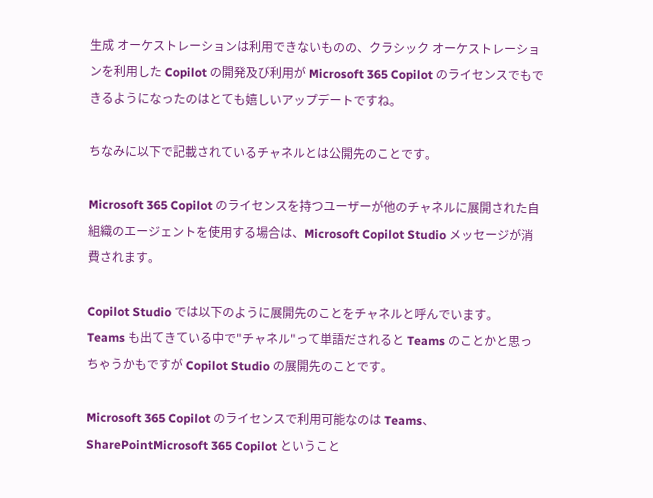生成 オーケストレーションは利用できないものの、クラシック オーケストレーションを利用した Copilot の開発及び利用が Microsoft 365 Copilot のライセンスでもできるようになったのはとても嬉しいアップデートですね。

ちなみに以下で記載されているチャネルとは公開先のことです。

Microsoft 365 Copilot のライセンスを持つユーザーが他のチャネルに展開された自組織のエージェントを使用する場合は、Microsoft Copilot Studio メッセージが消費されます。

Copilot Studio では以下のように展開先のことをチャネルと呼んでいます。
Teams も出てきている中で"チャネル"って単語だされると Teams のことかと思っちゃうかもですが Copilot Studio の展開先のことです。

Microsoft 365 Copilot のライセンスで利用可能なのは Teams、SharePointMicrosoft 365 Copilot ということ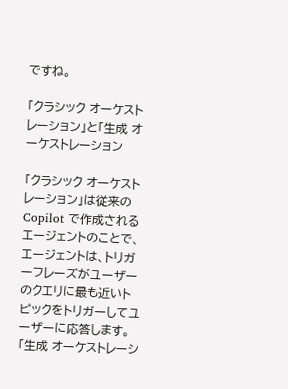ですね。

「クラシック オーケストレーション」と「生成 オーケストレーション

「クラシック オーケストレーション」は従来の Copilot で作成されるエージェントのことで、エージェントは、トリガーフレーズがユーザーのクエリに最も近いトピックをトリガーしてユーザーに応答します。
「生成 オーケストレーシ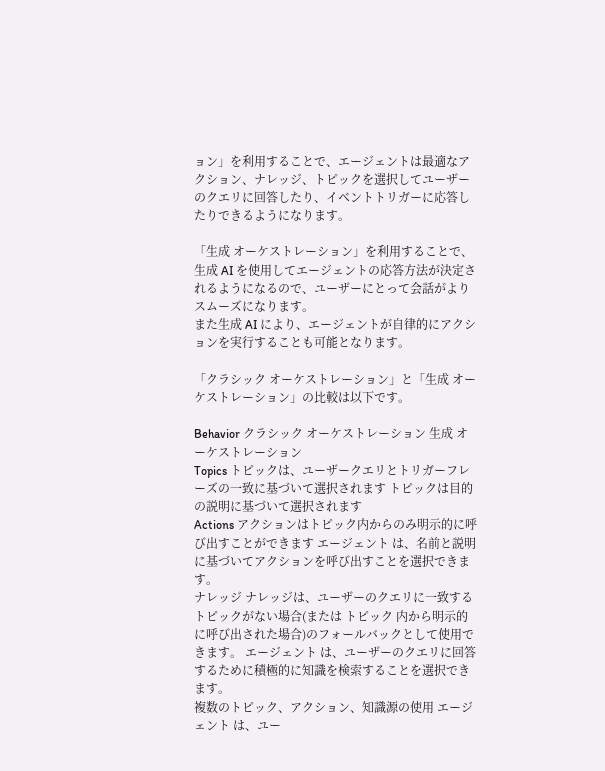ョン」を利用することで、エージェントは最適なアクション、ナレッジ、トピックを選択してユーザーのクエリに回答したり、イベントトリガーに応答したりできるようになります。

「生成 オーケストレーション」を利用することで、生成 AI を使用してエージェントの応答方法が決定されるようになるので、ユーザーにとって会話がよりスムーズになります。
また生成 AI により、エージェントが自律的にアクションを実行することも可能となります。

「クラシック オーケストレーション」と「生成 オーケストレーション」の比較は以下です。

Behavior クラシック オーケストレーション 生成 オーケストレーション
Topics トピックは、ユーザークエリとトリガーフレーズの一致に基づいて選択されます トピックは目的の説明に基づいて選択されます
Actions アクションはトピック内からのみ明示的に呼び出すことができます エージェント は、名前と説明に基づいてアクションを呼び出すことを選択できます。
ナレッジ ナレッジは、ユーザーのクエリに一致するトピックがない場合(または トピック 内から明示的に呼び出された場合)のフォールバックとして使用できます。 エージェント は、ユーザーのクエリに回答するために積極的に知識を検索することを選択できます。
複数のトピック、アクション、知識源の使用 エージェント は、ユー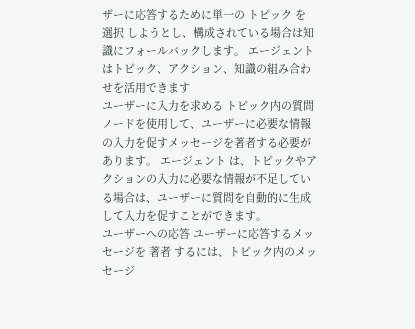ザーに応答するために単一の トピック を 選択 しようとし、構成されている場合は知識にフォールバックします。 エージェントはトピック、アクション、知識の組み合わせを活用できます
ユーザーに入力を求める トピック内の質問ノードを使用して、ユーザーに必要な情報の入力を促すメッセージを著者する必要があります。 エージェント は、トピックやアクションの入力に必要な情報が不足している場合は、ユーザーに質問を自動的に生成して入力を促すことができます。
ユーザーへの応答 ユーザーに応答するメッセージを 著者 するには、トピック内のメッセージ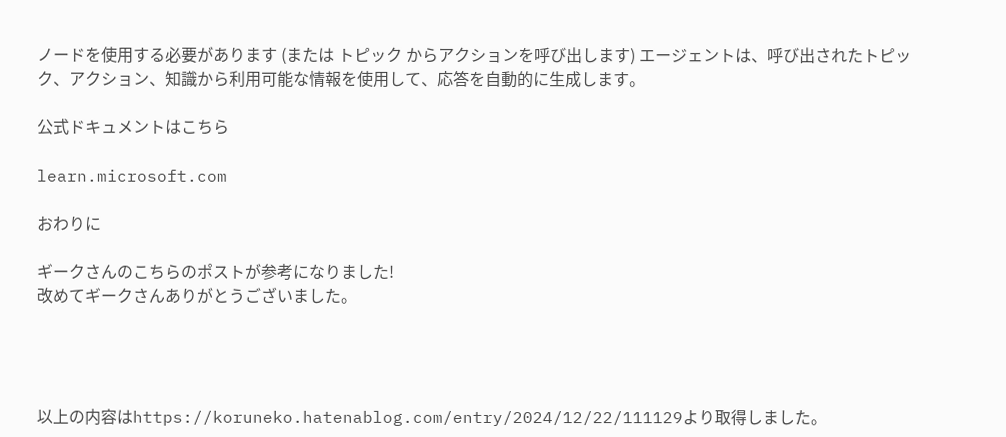ノードを使用する必要があります (または トピック からアクションを呼び出します) エージェントは、呼び出されたトピック、アクション、知識から利用可能な情報を使用して、応答を自動的に生成します。

公式ドキュメントはこちら

learn.microsoft.com

おわりに

ギークさんのこちらのポストが参考になりました!
改めてギークさんありがとうございました。




以上の内容はhttps://koruneko.hatenablog.com/entry/2024/12/22/111129より取得しました。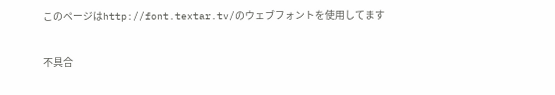このページはhttp://font.textar.tv/のウェブフォントを使用してます

不具合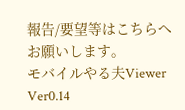報告/要望等はこちらへお願いします。
モバイルやる夫Viewer Ver0.14